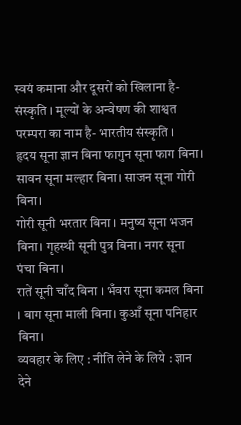स्वयं कमाना और दूसरों को खिलाना है- संस्कृति । मूल्यों के अन्वेषण की शाश्वत परम्परा का नाम है- भारतीय संस्कृति ।
हृदय सूना ज्ञान बिना फागुन सूना फाग बिना। सावन सूना मल्हार बिना। साजन सूना गोरी बिना।
गोरी सूनी भरतार बिना । मनुष्य सूना भजन बिना। गृहस्थी सूनी पुत्र बिना। नगर सूना पंचा बिना।
रातें सूनी चाँद बिना । भँवरा सूना कमल बिना । बाग सूना माली बिना। कुआँ सूना पनिहार बिना।
व्यवहार के लिए : नीति लेने के लिये : ज्ञान देने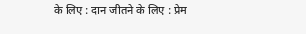के लिए : दान जीतने के लिए : प्रेम